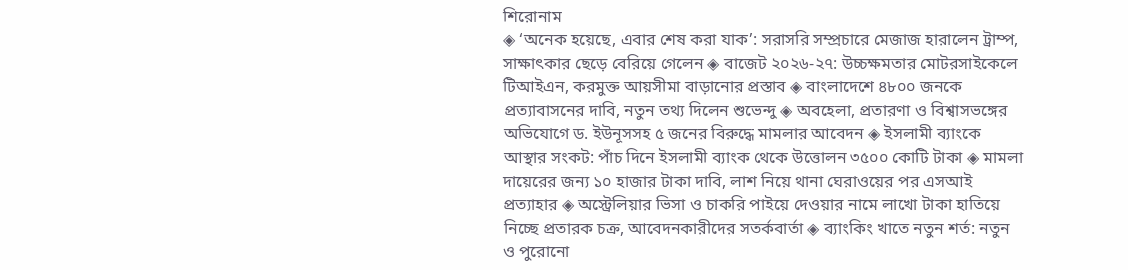শিরোনাম
◈ ‘অনেক হয়েছে, এবার শেষ করা যাক’: সরাসরি সম্প্রচারে মেজাজ হারালেন ট্রাম্প, সাক্ষাৎকার ছেড়ে বেরিয়ে গেলেন ◈ বাজেট ২০২৬-২৭: উচ্চক্ষমতার মোটরসাইকেলে টিআইএন, করমুক্ত আয়সীমা বাড়ানোর প্রস্তাব ◈ বাংলাদেশে ৪৮০০ জনকে প্রত্যাবাসনের দাবি, নতুন তথ্য দিলেন শুভেন্দু ◈ অবহেলা, প্রতারণা ও বিশ্বাসভঙ্গের অভিযোগে ড. ইউনূসসহ ৫ জনের বিরুদ্ধে মামলার আবেদন ◈ ইসলামী ব্যাংকে আস্থার সংকট: পাঁচ দিনে ইসলামী ব্যাংক থেকে উত্তোলন ৩৫০০ কোটি টাকা ◈ মামলা দায়েরের জন্য ১০ হাজার টাকা দাবি, লাশ নিয়ে থানা ঘেরাওয়ের পর এসআই প্রত্যাহার ◈ অস্ট্রেলিয়ার ভিসা ও চাকরি পাইয়ে দেওয়ার নামে লাখো টাকা হাতিয়ে নিচ্ছে প্রতারক চক্র, আবেদনকারীদের সতর্কবার্তা ◈ ব্যাংকিং খাতে নতুন শর্ত: নতুন ও পুরোনো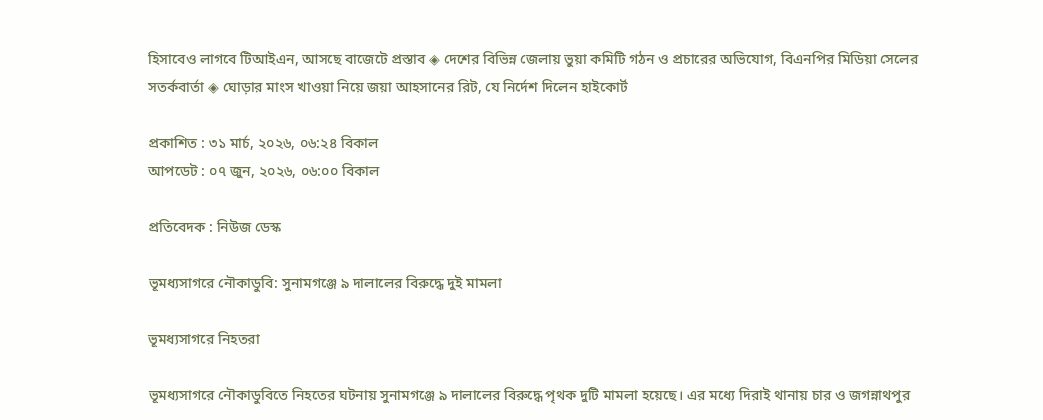হিসাবেও লাগবে টিআইএন, আসছে বাজেটে প্রস্তাব ◈ দেশের বিভিন্ন জেলায় ভুয়া কমিটি গঠন ও প্রচারের অভিযোগ, বিএনপির মিডিয়া সেলের সতর্কবার্তা ◈ ঘোড়ার মাংস খাওয়া নিয়ে জয়া আহসানের রিট, যে নির্দেশ দিলেন হাইকোর্ট

প্রকাশিত : ৩১ মার্চ, ২০২৬, ০৬:২৪ বিকাল
আপডেট : ০৭ জুন, ২০২৬, ০৬:০০ বিকাল

প্রতিবেদক : নিউজ ডেস্ক

ভূমধ্যসাগরে নৌকাডুবি: সুনামগঞ্জে ৯ দালালের বিরুদ্ধে দুই মামলা

ভূমধ্যসাগরে নিহতরা

ভূমধ্যসাগরে নৌকাডুবিতে নিহতের ঘটনায় সুনামগঞ্জে ৯ দালালের বিরুদ্ধে পৃথক দুটি মামলা হয়েছে। এর মধ্যে দিরাই থানায় চার ও জগন্নাথপুর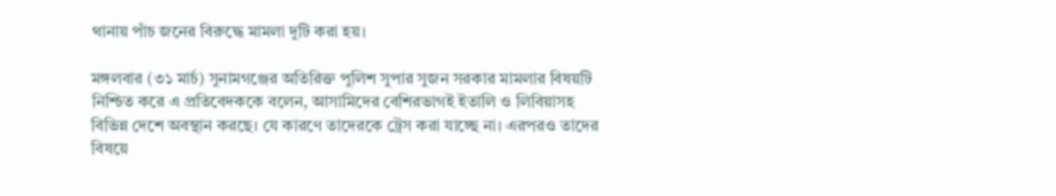থানায় পাঁচ জনের বিরুদ্ধে মামলা দুটি করা হয়।

মঙ্গলবার (৩১ মার্চ) সুনামগঞ্জের অতিরিক্ত পুলিশ সুপার সুজন সরকার মামলার বিষয়টি নিশ্চিত করে এ প্রতিবেদককে বলেন, আসামিদের বেশিরভাগই ইতালি ও লিবিয়াসহ বিভিন্ন দেশে অবস্থান করছে। যে কারণে তাদেরকে ট্রেস করা যাচ্ছে না। এরপরও তাদের বিষয়ে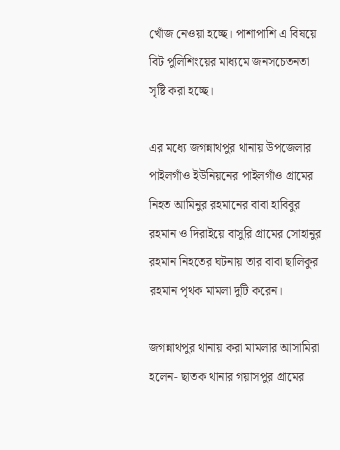খোঁজ নেওয়া হচ্ছে। পাশাপাশি এ বিষয়ে বিট পুলিশিংয়ের মাধ্যমে জনসচেতনতা সৃষ্টি করা হচ্ছে।

এর মধ্যে জগন্নাথপুর থানায় উপজেলার পাইলগাঁও ইউনিয়নের পাইলগাঁও গ্রামের নিহত আমিনুর রহমানের বাবা হাবিবুর রহমান ও দিরাইয়ে বাসুরি গ্রামের সোহানুর রহমান নিহতের ঘটনায় তার বাবা ছালিকুর রহমান পৃথক মামলা দুটি করেন।

জগন্নাথপুর থানায় করা মামলার আসামিরা হলেন- ছাতক থানার গয়াসপুর গ্রামের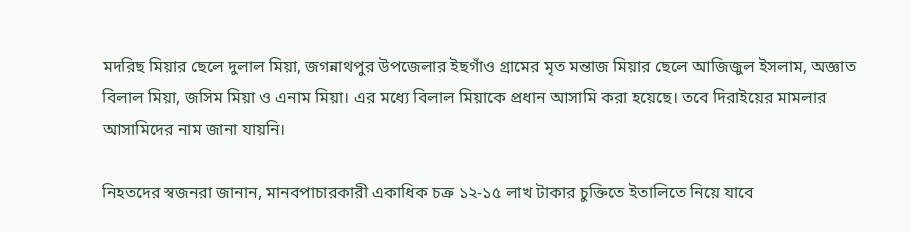মদরিছ মিয়ার ছেলে দুলাল মিয়া, জগন্নাথপুর উপজেলার ইছগাঁও গ্রামের মৃত মন্তাজ মিয়ার ছেলে আজিজুল ইসলাম, অজ্ঞাত বিলাল মিয়া, জসিম মিয়া ও এনাম মিয়া। এর মধ্যে বিলাল মিয়াকে প্রধান আসামি করা হয়েছে। তবে দিরাইয়ের মামলার আসামিদের নাম জানা যায়নি।

নিহতদের স্বজনরা জানান, মানবপাচারকারী একাধিক চক্র ১২-১৫ লাখ টাকার চুক্তিতে ইতালিতে নিয়ে যাবে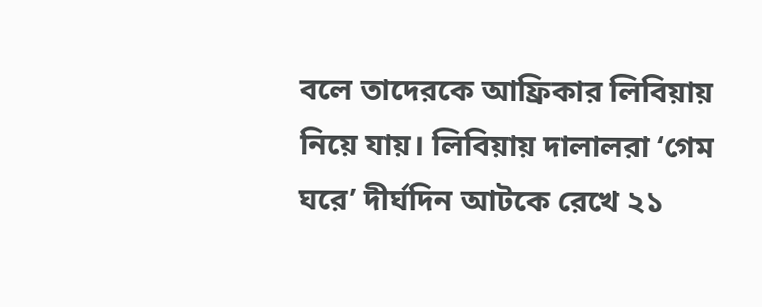বলে তাদেরকে আফ্রিকার লিবিয়ায় নিয়ে যায়। লিবিয়ায় দালালরা ‘গেম ঘরে’ দীর্ঘদিন আটকে রেখে ২১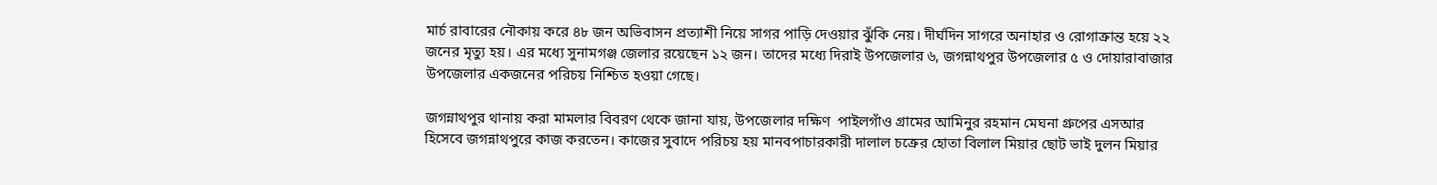মার্চ রাবারের নৌকায় করে ৪৮ জন অভিবাসন প্রত্যাশী নিয়ে সাগর পাড়ি দেওয়ার ঝুঁকি নেয়। দীর্ঘদিন সাগরে অনাহার ও রোগাক্রান্ত হয়ে ২২ জনের মৃত্যু হয়। এর মধ্যে সুনামগঞ্জ জেলার রয়েছেন ১২ জন। তাদের মধ্যে দিরাই উপজেলার ৬, জগন্নাথপুর উপজেলার ৫ ও দোয়ারাবাজার উপজেলার একজনের পরিচয় নিশ্চিত হওয়া গেছে।

জগন্নাথপুর থানায় করা মামলার বিবরণ থেকে জানা যায়, উপজেলার দক্ষিণ  পাইলগাঁও গ্রামের আমিনুর রহমান মেঘনা গ্রুপের এসআর হিসেবে জগন্নাথপুরে কাজ করতেন। কাজের সুবাদে পরিচয় হয় মানবপাচারকারী দালাল চক্রের হোতা বিলাল মিয়ার ছোট ভাই দুলন মিয়ার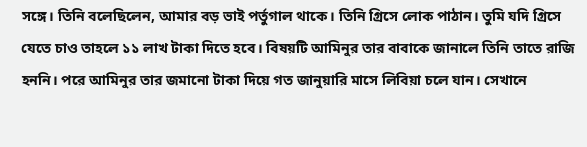সঙ্গে। তিনি বলেছিলেন, আমার বড় ভাই পর্তুগাল থাকে। তিনি গ্রিসে লোক পাঠান। ‍তুমি যদি গ্রিসে যেতে চাও তাহলে ১১ লাখ টাকা দিতে হবে। বিষয়টি আমিনুর তার বাবাকে জানালে তিনি তাতে রাজি হননি। পরে আমিনুর তার জমানো টাকা দিয়ে গত জানুয়ারি মাসে লিবিয়া চলে যান। সেখানে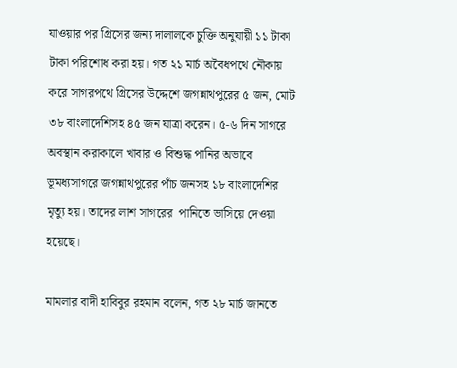যাওয়ার পর গ্রিসের জন্য দালালকে চুক্তি অনুযায়ী ১১ টাকা টাকা পরিশোধ করা হয়। গত ২১ মার্চ অবৈধপথে নৌকায় করে সাগরপথে গ্রিসের উদ্দেশে জগন্নাথপুরের ৫ জন, মোট ৩৮ বাংলাদেশিসহ ৪৫ জন যাত্রা করেন। ৫-৬ দিন সাগরে অবস্থান করাকালে খাবার ও বিশুদ্ধ পানির অভাবে ভূমধ্যসাগরে জগন্নাথপুরের পাঁচ জনসহ ১৮ বাংলাদেশির মৃত্যু হয়। তাদের লাশ সাগরের  পানিতে ভাসিয়ে দেওয়া হয়েছে।

মামলার বাদী হাবিবুর রহমান বলেন, গত ২৮ মার্চ জানতে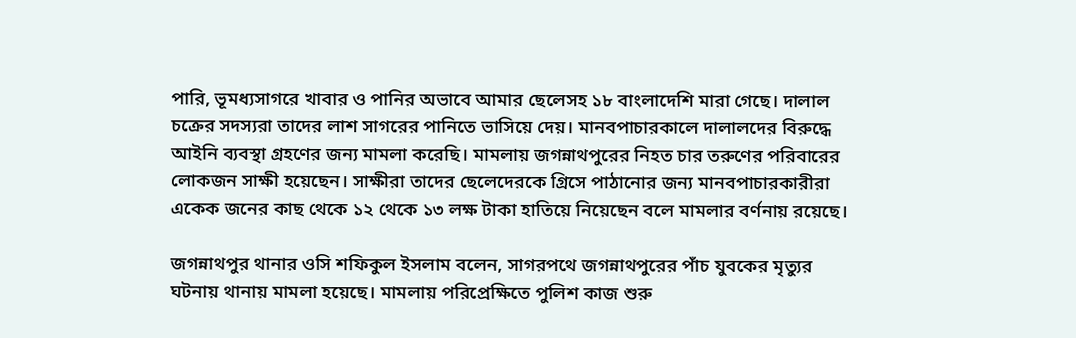পারি, ভূমধ্যসাগরে খাবার ও পানির অভাবে আমার ছেলেসহ ১৮ বাংলাদেশি মারা গেছে। দালাল চক্রের সদস্যরা তাদের লাশ সাগরের পানিতে ভাসিয়ে দেয়। মানবপাচারকালে দালালদের বিরুদ্ধে আইনি ব্যবস্থা গ্রহণের জন্য মামলা করেছি। মামলায় জগন্নাথপুরের নিহত চার তরুণের পরিবারের লোকজন সাক্ষী হয়েছেন। সাক্ষীরা তাদের ছেলেদেরকে গ্রিসে পাঠানোর জন্য মানবপাচারকারীরা একেক জনের কাছ থেকে ১২ থেকে ১৩ লক্ষ টাকা হাতিয়ে নিয়েছেন বলে মামলার বর্ণনায় রয়েছে।

জগন্নাথপুর থানার ওসি শফিকুল ইসলাম বলেন, সাগরপথে জগন্নাথপুরের পাঁচ যুবকের মৃত্যুর ঘটনায় থানায় মামলা হয়েছে। মামলায় পরিপ্রেক্ষিতে পুলিশ কাজ শুরু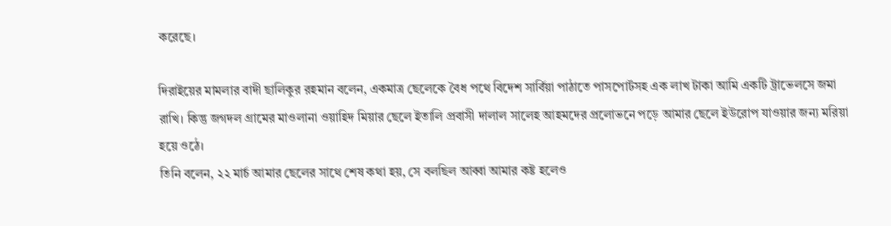করেছে।

দিরাইয়ের মামলার বাদী ছালিকুর রহমান বলেন, একমাত্র ছেলেকে বৈধ পথে বিদেশ সার্বিয়া পাঠাতে পাসপোর্টসহ এক লাখ টাকা আমি একটি ট্রাভেলসে জমা রাখি। কিন্তু জগদল গ্রামের মাওলানা ওয়াহিদ মিয়ার ছেলে ইতালি প্রবাসী দালাল সালেহ আহমদের প্রলোভনে পড়ে আমার ছেলে ইউরোপ যাওয়ার জন্য মরিয়া হয়ে ওঠে।
তিনি বলেন, ২২ মার্চ আমার ছেলের সাথে শেষ কথা হয়, সে বলছিল আব্বা আমার কষ্ট হলেও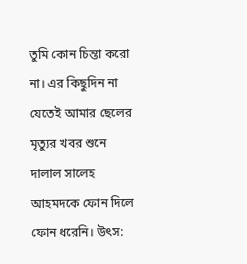তুমি কোন চিন্তা করো না। এর কিছুদিন না যেতেই আমার ছেলের মৃত্যুর খবর শুনে দালাল সালেহ আহমদকে ফোন দিলে ফোন ধরেনি। উৎস: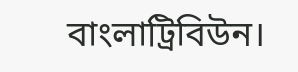বাংলাট্রিবিউন।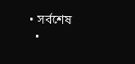• সর্বশেষ
  •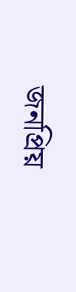জনপ্রিয়